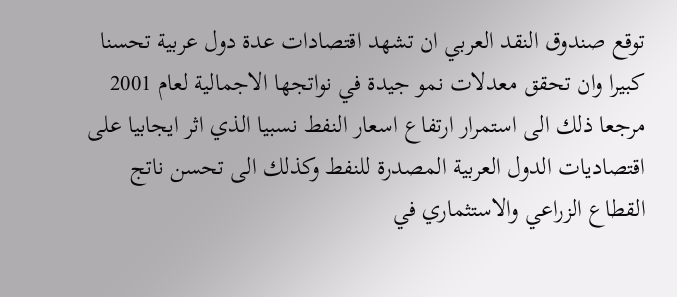توقع صندوق النقد العربي ان تشهد اقتصادات عدة دول عربية تحسنا كبيرا وان تحقق معدلات نمو جيدة في نواتجها الاجمالية لعام 2001 مرجعا ذلك الى استمرار ارتفاع اسعار النفط نسبيا الذي اثر ايجابيا على اقتصاديات الدول العربية المصدرة للنفط وكذلك الى تحسن ناتج القطاع الزراعي والاستثماري في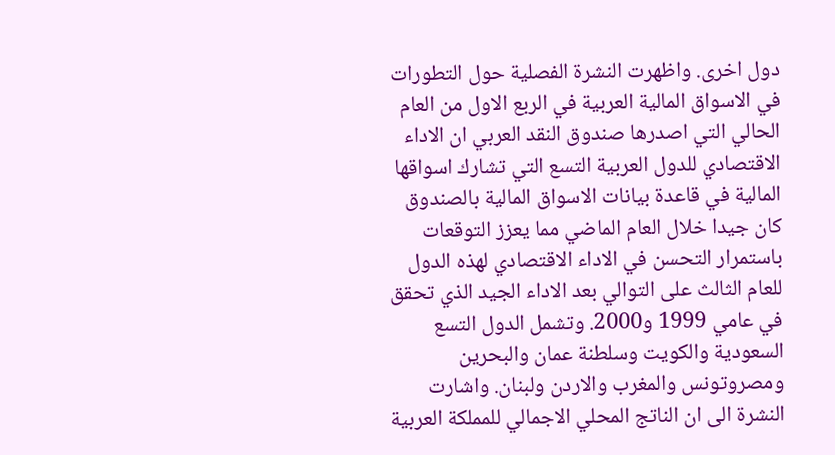دول اخرى. واظهرت النشرة الفصلية حول التطورات في الاسواق المالية العربية في الربع الاول من العام الحالي التي اصدرها صندوق النقد العربي ان الاداء الاقتصادي للدول العربية التسع التي تشارك اسواقها المالية في قاعدة بيانات الاسواق المالية بالصندوق كان جيدا خلال العام الماضي مما يعزز التوقعات باستمرار التحسن في الاداء الاقتصادي لهذه الدول للعام الثالث على التوالي بعد الاداء الجيد الذي تحقق في عامي 1999 و2000. وتشمل الدول التسع السعودية والكويت وسلطنة عمان والبحرين ومصروتونس والمغرب والاردن ولبنان. واشارت النشرة الى ان الناتج المحلي الاجمالي للمملكة العربية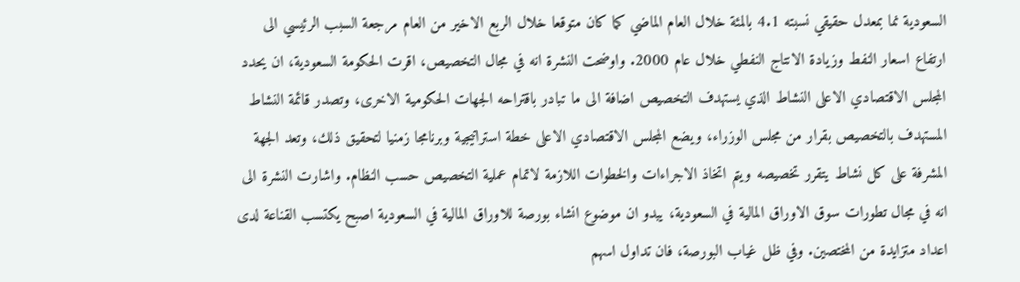السعودية نما بمعدل حقيقي نسبته 4.1 بالمئة خلال العام الماضي كما كان متوقعا خلال الربع الاخير من العام مرجعة السبب الرئيسي الى ارتفاع اسعار النفط وزيادة الانتاج النفطي خلال عام 2000. واوضحت النشرة انه في مجال التخصيص، اقرت الحكومة السعودية، ان يحدد المجلس الاقتصادي الاعلى النشاط الذي يستهدف التخصيص اضافة الى ما تبادر باقتراحه الجهات الحكومية الاخرى، وتصدر قائمة النشاط المستهدف بالتخصيص بقرار من مجلس الوزراء، ويضع المجلس الاقتصادي الاعلى خطة استراتيجية وبرنامجا زمنيا لتحقيق ذلك، وتعد الجهة المشرفة على كل نشاط يتقرر تخصيصه ويتم اتخاذ الاجراءات والخطوات اللازمة لاتمام عملية التخصيص حسب النظام. واشارت النشرة الى انه في مجال تطورات سوق الاوراق المالية في السعودية، يبدو ان موضوع انشاء بورصة للاوراق المالية في السعودية اصبح يكتسب القناعة لدى اعداد متزايدة من المختصين. وفي ظل غياب البورصة، فان تداول اسهم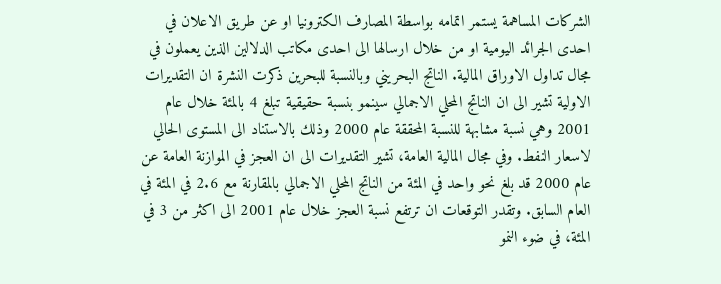الشركات المساهمة يستمر اتمامه بواسطة المصارف الكترونيا او عن طريق الاعلان في احدى الجرائد اليومية او من خلال ارسالها الى احدى مكاتب الدلالين الذين يعملون في مجال تداول الاوراق المالية. الناتج البحريني وبالنسبة للبحرين ذكرت النشرة ان التقديرات الاولية تشير الى ان الناتج المحلي الاجمالي سينمو بنسبة حقيقية تبلغ 4 بالمئة خلال عام 2001 وهي نسبة مشابهة للنسبة المحققة عام 2000 وذلك بالاستناد الى المستوى الحالي لاسعار النفط. وفي مجال المالية العامة، تشير التقديرات الى ان العجز في الموازنة العامة عن عام 2000 قد بلغ نحو واحد في المئة من الناتج المحلي الاجمالي بالمقارنة مع 2.6 في المئة في العام السابق. وتقدر التوقعات ان ترتفع نسبة العجز خلال عام 2001 الى اكثر من 3 في المئة، في ضوء النمو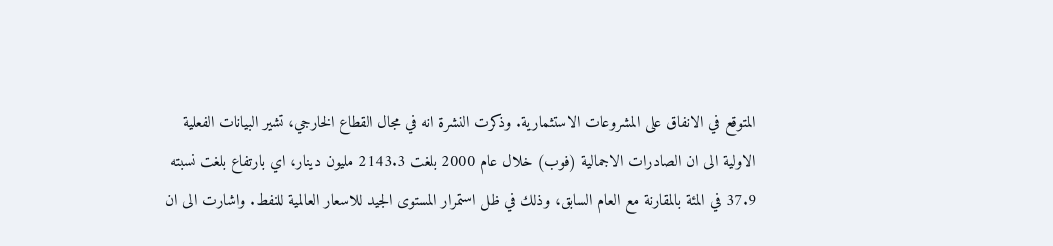المتوقع في الانفاق على المشروعات الاستثمارية. وذكرت النشرة انه في مجال القطاع الخارجي، تشير البيانات الفعلية الاولية الى ان الصادرات الاجمالية (فوب) خلال عام 2000 بلغت 2143.3 مليون دينار، اي بارتفاع بلغت نسبته 37.9 في المئة بالمقارنة مع العام السابق، وذلك في ظل استمرار المستوى الجيد للاسعار العالمية للنفط. واشارت الى ان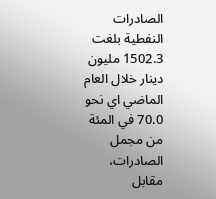الصادرات النفطية بلغت 1502.3 مليون دينار خلال العام الماضي اي نحو 70.0 في المئة من مجمل الصادرات، مقابل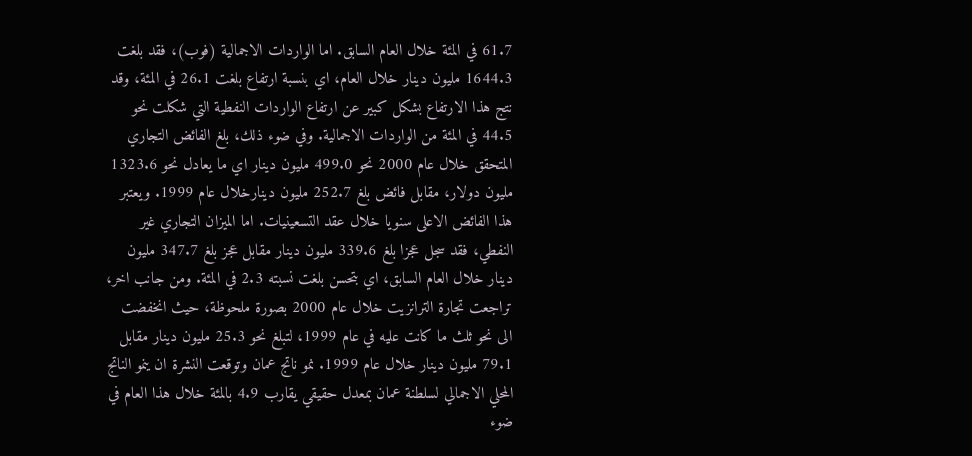61.7 في المئة خلال العام السابق. اما الواردات الاجمالية (فوب)، فقد بلغت 1644.3 مليون دينار خلال العام، اي بنسبة ارتفاع بلغت 26.1 في المئة، وقد نتج هذا الارتفاع بشكل كبير عن ارتفاع الواردات النفطية التي شكلت نحو 44.5 في المئة من الواردات الاجمالية. وفي ضوء ذلك، بلغ الفائض التجاري المتحقق خلال عام 2000 نحو 499.0 مليون دينار اي ما يعادل نحو 1323.6 مليون دولار، مقابل فائض بلغ 252.7 مليون دينارخلال عام 1999. ويعتبر هذا الفائض الاعلى سنويا خلال عقد التسعينيات. اما الميزان التجاري غير النفطي، فقد سجل عجزا بلغ 339.6 مليون دينار مقابل عجز بلغ 347.7 مليون دينار خلال العام السابق، اي بتحسن بلغت نسبته 2.3 في المئة. ومن جانب اخر، تراجعت تجارة الترانزيت خلال عام 2000 بصورة ملحوظة، حيث انخفضت الى نحو ثلث ما كانت عليه في عام 1999، لتبلغ نحو 25.3 مليون دينار مقابل 79.1 مليون دينار خلال عام 1999. نمو ناتج عمان وتوقعت النشرة ان ينمو الناتج المحلي الاجمالي لسلطنة عمان بمعدل حقيقي يقارب 4.9 بالمئة خلال هذا العام في ضوء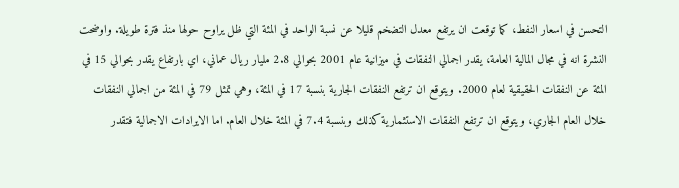التحسن في اسعار النفط، كما توقعت ان يرتفع معدل التضخم قليلا عن نسبة الواحد في المئة التي ظل يراوح حولها منذ فترة طويلة. واوضحت النشرة انه في مجال المالية العامة، يقدر اجمالي النفقات في ميزانية عام 2001 بحوالي 2.8 مليار ريال عماني، اي بارتفاع يقدر بحوالي 15 في المئة عن النفقات الحقيقية لعام 2000. ويتوقع ان ترتفع النفقات الجارية بنسبة 17 في المئة، وهي تمثل 79 في المئة من اجمالي النفقات خلال العام الجاري، ويتوقع ان ترتفع النفقات الاستثمارية كذلك وبنسبة 7.4 في المئة خلال العام. اما الايرادات الاجمالية فتقدر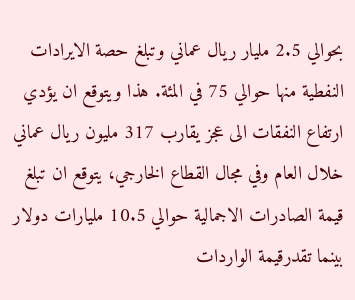بحوالي 2.5 مليار ريال عماني وتبلغ حصة الايرادات النفطية منها حوالي 75 في المئة. هذا ويتوقع ان يؤدي ارتفاع النفقات الى عجز يقارب 317 مليون ريال عماني خلال العام وفي مجال القطاع الخارجي، يتوقع ان تبلغ قيمة الصادرات الاجمالية حوالي 10.5 مليارات دولار بينما تقدرقيمة الواردات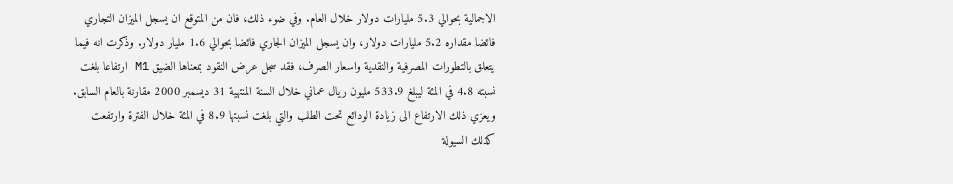الاجمالية بحوالي 5.3 مليارات دولار خلال العام. وفي ضوء ذلك، فان من المتوقع ان يسجل الميزان التجاري فائضا مقداره 5.2 مليارات دولار، وان يسجل الميزان الجاري فائضا بحوالي 1.6 مليار دولار. وذكرت انه فيما يتعلق بالتطورات المصرفية والنقدية واسعار الصرف، فقد سجل عرض النقود بمعناها الضيق M1 ارتفاعا بلغت نسبته 4.8 في المئة ليبلغ 533.9 مليون ريال عماني خلال السنة المنتهية 31 ديسمبر 2000 مقارنة بالعام السابق. ويعزي ذلك الارتفاع الى زيادة الودائع تحت الطلب والتي بلغت نسبتها 8.9 في المئة خلال الفترة وارتفعت كذلك السيولة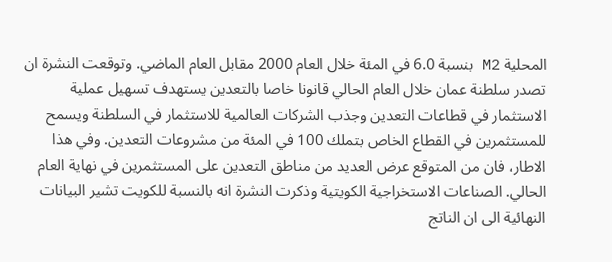المحلية M2 بنسبة 6.0 في المئة خلال العام 2000 مقابل العام الماضي. وتوقعت النشرة ان تصدر سلطنة عمان خلال العام الحالي قانونا خاصا بالتعدين يستهدف تسهيل عملية الاستثمار في قطاعات التعدين وجذب الشركات العالمية للاستثمار في السلطنة ويسمح للمستثمرين في القطاع الخاص بتملك 100 في المئة من مشروعات التعدين. وفي هذا الاطار، فان من المتوقع عرض العديد من مناطق التعدين على المستثمرين في نهاية العام الحالي. الصناعات الاستخراجية الكويتية وذكرت النشرة انه بالنسبة للكويت تشير البيانات النهائية الى ان الناتج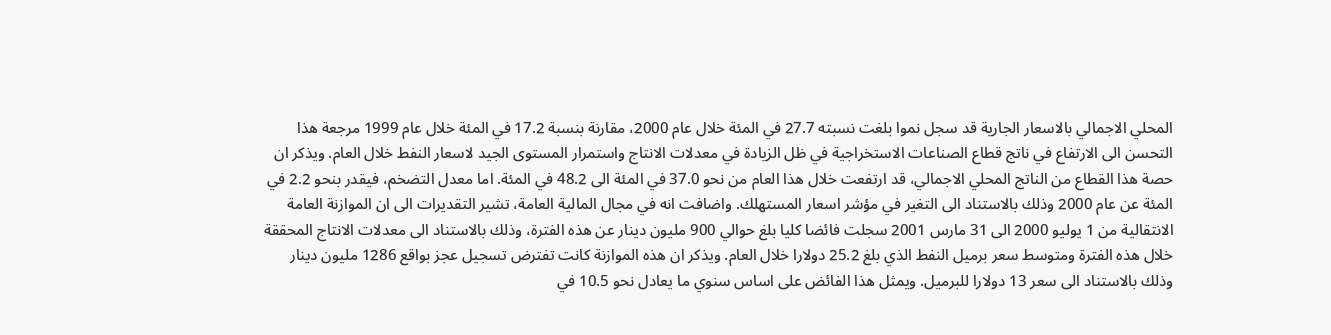المحلي الاجمالي بالاسعار الجارية قد سجل نموا بلغت نسبته 27.7 في المئة خلال عام 2000، مقارنة بنسبة 17.2 في المئة خلال عام 1999 مرجعة هذا التحسن الى الارتفاع في ناتج قطاع الصناعات الاستخراجية في ظل الزيادة في معدلات الانتاج واستمرار المستوى الجيد لاسعار النفط خلال العام. ويذكر ان حصة هذا القطاع من الناتج المحلي الاجمالي، قد ارتفعت خلال هذا العام من نحو 37.0 في المئة الى 48.2 في المئة. اما معدل التضخم، فيقدر بنحو 2.2 في المئة عن عام 2000 وذلك بالاستناد الى التغير في مؤشر اسعار المستهلك. واضافت انه في مجال المالية العامة، تشير التقديرات الى ان الموازنة العامة الانتقالية من 1 يوليو 2000 الى 31 مارس 2001 سجلت فائضا كليا بلغ حوالي 900 مليون دينار عن هذه الفترة، وذلك بالاستناد الى معدلات الانتاج المحققة خلال هذه الفترة ومتوسط سعر برميل النفط الذي بلغ 25.2 دولارا خلال العام. ويذكر ان هذه الموازنة كانت تفترض تسجيل عجز بواقع 1286 مليون دينار وذلك بالاستناد الى سعر 13 دولارا للبرميل. ويمثل هذا الفائض على اساس سنوي ما يعادل نحو 10.5 في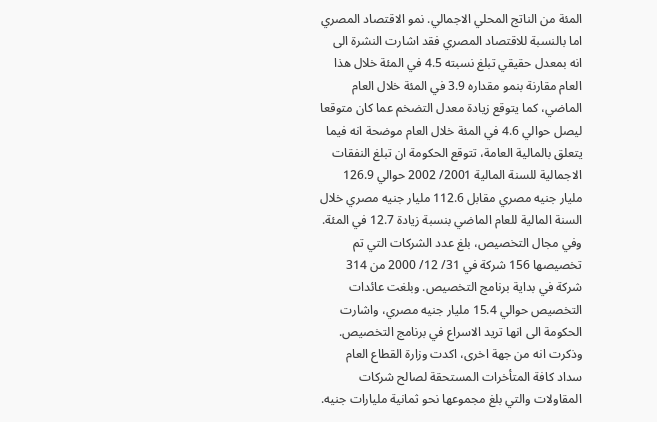المئة من الناتج المحلي الاجمالي. نمو الاقتصاد المصري اما بالنسبة للاقتصاد المصري فقد اشارت النشرة الى انه بمعدل حقيقي تبلغ نسبته 4.5 في المئة خلال هذا العام مقارنة بنمو مقداره 3.9 في المئة خلال العام الماضي، كما يتوقع زيادة معدل التضخم عما كان متوقعا ليصل حوالي 4.6 في المئة خلال العام موضحة انه فيما يتعلق بالمالية العامة، تتوقع الحكومة ان تبلغ النفقات الاجمالية للسنة المالية 2001/ 2002 حوالي 126.9 مليار جنيه مصري مقابل 112.6 مليار جنيه مصري خلال السنة المالية للعام الماضي بنسبة زيادة 12.7 في المئة. وفي مجال التخصيص، بلغ عدد الشركات التي تم تخصيصها 156 شركة في 31/ 12/ 2000 من 314 شركة في بداية برنامج التخصيص. وبلغت عائدات التخصيص حوالي 15.4 مليار جنيه مصري، واشارت الحكومة الى انها تريد الاسراع في برنامج التخصيص. وذكرت انه من جهة اخرى، اكدت وزارة القطاع العام سداد كافة المتأخرات المستحقة لصالح شركات المقاولات والتي بلغ مجموعها نحو ثمانية مليارات جنيه.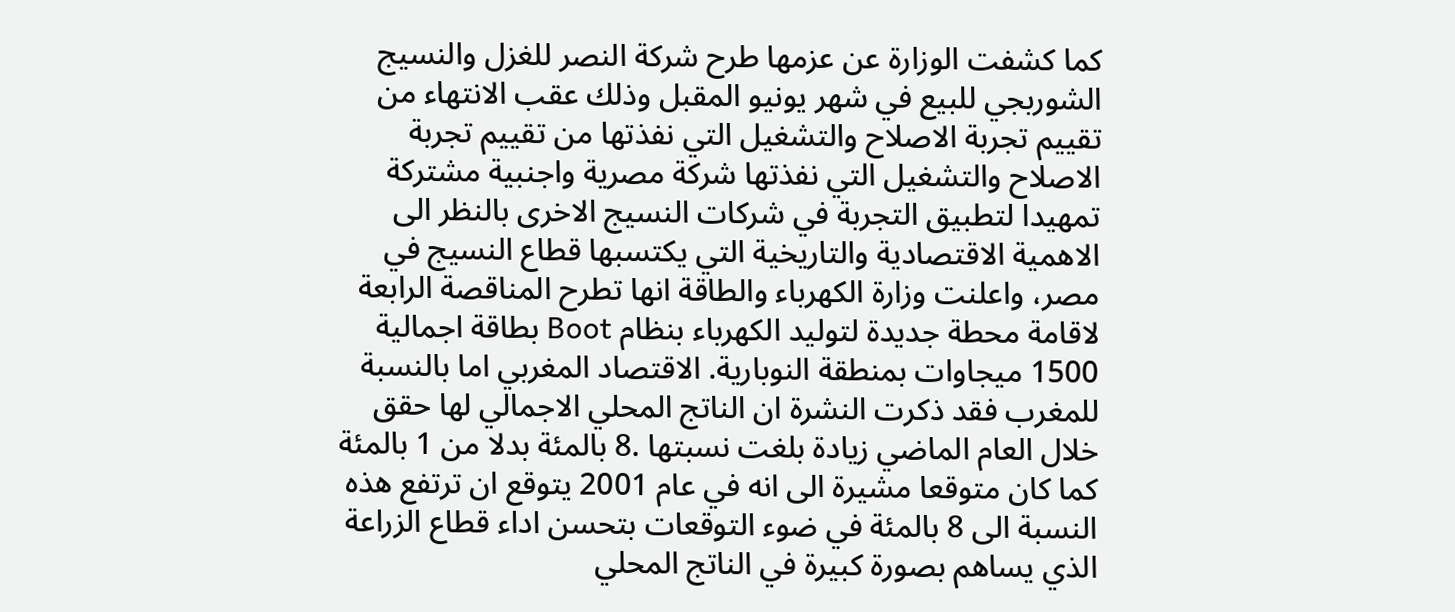كما كشفت الوزارة عن عزمها طرح شركة النصر للغزل والنسيج الشوربجي للبيع في شهر يونيو المقبل وذلك عقب الانتهاء من تقييم تجربة الاصلاح والتشغيل التي نفذتها من تقييم تجربة الاصلاح والتشغيل التي نفذتها شركة مصرية واجنبية مشتركة تمهيدا لتطبيق التجربة في شركات النسيج الاخرى بالنظر الى الاهمية الاقتصادية والتاريخية التي يكتسبها قطاع النسيج في مصر، واعلنت وزارة الكهرباء والطاقة انها تطرح المناقصة الرابعة لاقامة محطة جديدة لتوليد الكهرباء بنظام Boot بطاقة اجمالية 1500 ميجاوات بمنطقة النوبارية. الاقتصاد المغربي اما بالنسبة للمغرب فقد ذكرت النشرة ان الناتج المحلي الاجمالي لها حقق خلال العام الماضي زيادة بلغت نسبتها .8 بالمئة بدلا من 1 بالمئة كما كان متوقعا مشيرة الى انه في عام 2001 يتوقع ان ترتفع هذه النسبة الى 8 بالمئة في ضوء التوقعات بتحسن اداء قطاع الزراعة الذي يساهم بصورة كبيرة في الناتج المحلي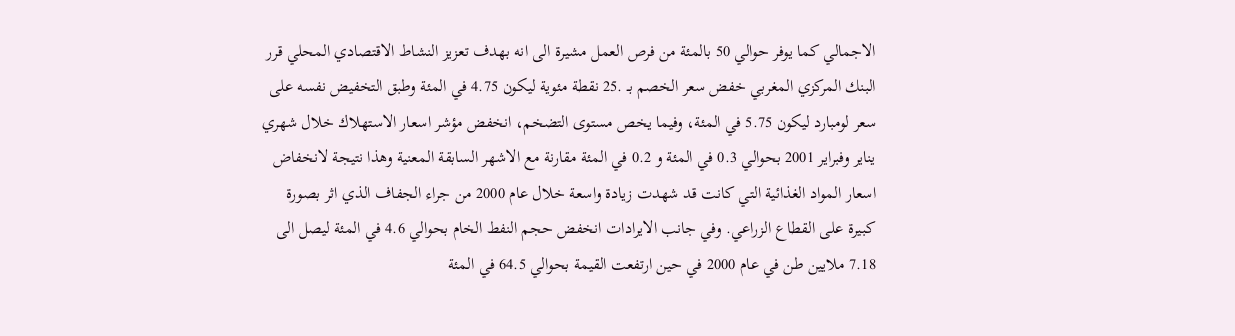الاجمالي كما يوفر حوالي 50 بالمئة من فرص العمل مشيرة الى انه بهدف تعزيز النشاط الاقتصادي المحلي قرر البنك المركزي المغربي خفض سعر الخصم بـ .25 نقطة مئوية ليكون 4.75 في المئة وطبق التخفيض نفسه على سعر لومبارد ليكون 5.75 في المئة، وفيما يخص مستوى التضخم، انخفض مؤشر اسعار الاستهلاك خلال شهري يناير وفبراير 2001 بحوالي 0.3 في المئة و 0.2 في المئة مقارنة مع الاشهر السابقة المعنية وهذا نتيجة لانخفاض اسعار المواد الغذائية التي كانت قد شهدت زيادة واسعة خلال عام 2000 من جراء الجفاف الذي اثر بصورة كبيرة على القطاع الزراعي. وفي جانب الايرادات انخفض حجم النفط الخام بحوالي 4.6 في المئة ليصل الى 7.18 ملايين طن في عام 2000 في حين ارتفعت القيمة بحوالي 64.5 في المئة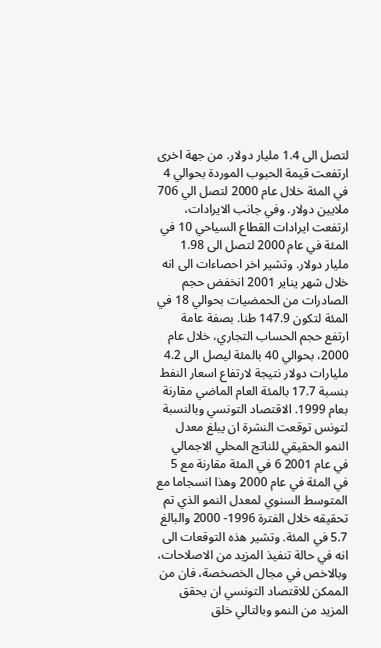لتصل الى 1.4 مليار دولار. من جهة اخرى ارتفعت قيمة الحبوب الموردة بحوالي 4 في المئة خلال عام 2000 لتصل الي 706 ملايين دولار. وفي جانب الايرادات، ارتفعت ايرادات القطاع السياحي 10 في المئة في عام 2000 لتصل الى 1.98 مليار دولار. وتشير اخر احصاءات الى انه خلال شهر يناير 2001 انخفض حجم الصادرات من الحمضيات بحوالي 18 في المئة لتكون 147.9 طنا. بصفة عامة ارتفع حجم الحساب التجاري، خلال عام 2000، بحوالي 40 بالمئة ليصل الى 4.2 مليارات دولار نتيجة لارتفاع اسعار النفط بنسبة 17.7 بالمئة العام الماضي مقارنة بعام 1999. الاقتصاد التونسي وبالنسبة لتونس توقعت النشرة ان يبلغ معدل النمو الحقيقي للناتج المحلي الاجمالي في عام 2001 6 في المئة مقارنة مع 5 في المئة في عام 2000 وهذا انسجاما مع المتوسط السنوي لمعدل النمو الذي تم تحقيقه خلال الفترة 1996- 2000 والبالغ 5.7 في المئة. وتشير هذه التوقعات الى انه في حالة تنفيذ المزيد من الاصلاحات، وبالاخص في مجال الخصخصة، فان من الممكن للاقتصاد التونسي ان يحقق المزيد من النمو وبالتالي خلق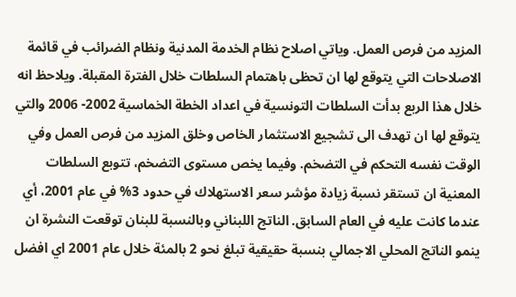المزيد من فرص العمل. وياتي اصلاح نظام الخدمة المدنية ونظام الضرائب في قائمة الاصلاحات التي يتوقع لها ان تحظى باهتمام السلطات خلال الفترة المقبلة. ويلاحظ انه خلال هذا الربع بدأت السلطات التونسية في اعداد الخطة الخماسية 2002- 2006 والتي يتوقع لها ان تهدف الى تشجيع الاستثمار الخاص وخلق المزيد من فرص العمل وفي الوقت نفسه التحكم في التضخم. وفيما يخص مستوى التضخم، تتوبع السلطات المعنية ان تستقر نسبة زيادة مؤشر سعر الاستهلاك في حدود 3% في عام 2001، أي عندما كانت عليه في العام السابق. الناتج اللبناني وبالنسبة للبنان توقعت النشرة ان ينمو الناتج المحلي الاجمالي بنسبة حقيقية تبلغ نحو 2 بالمئة خلال عام 2001 اي افضل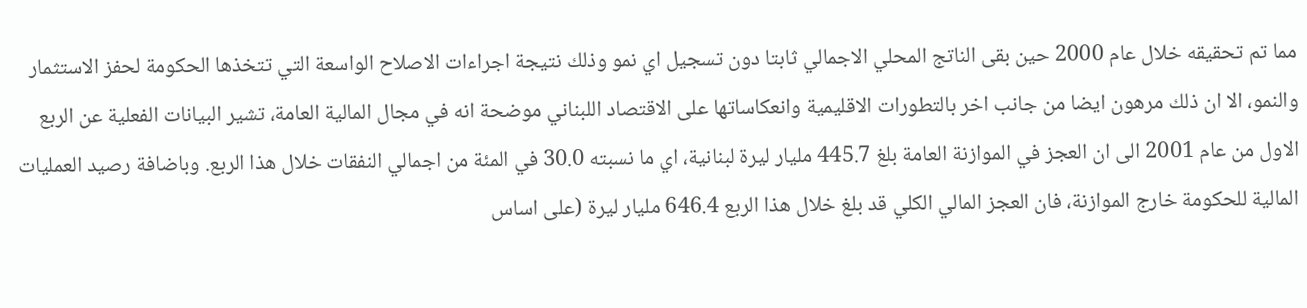مما تم تحقيقه خلال عام 2000 حين بقى الناتج المحلي الاجمالي ثابتا دون تسجيل اي نمو وذلك نتيجة اجراءات الاصلاح الواسعة التي تتخذها الحكومة لحفز الاستثمار والنمو، الا ان ذلك مرهون ايضا من جانب اخر بالتطورات الاقليمية وانعكاساتها على الاقتصاد اللبناني موضحة انه في مجال المالية العامة، تشير البيانات الفعلية عن الربع الاول من عام 2001 الى ان العجز في الموازنة العامة بلغ 445.7 مليار ليرة لبنانية، اي ما نسبته 30.0 في المئة من اجمالي النفقات خلال هذا الربع. وباضافة رصيد العمليات المالية للحكومة خارج الموازنة، فان العجز المالي الكلي قد بلغ خلال هذا الربع 646.4 مليار ليرة (على اساس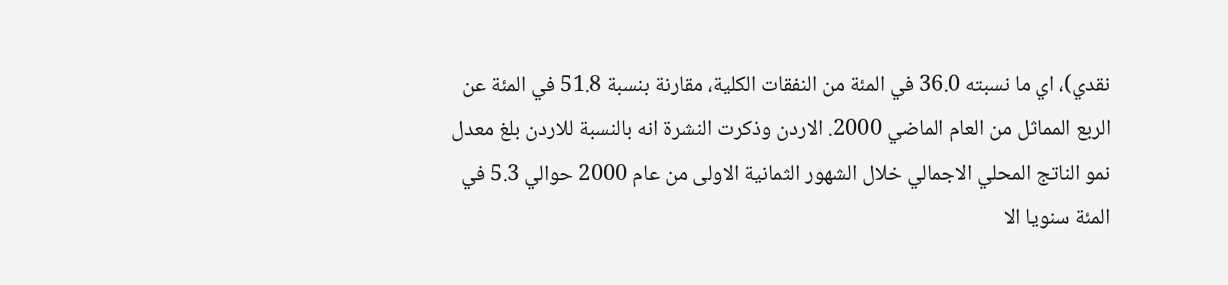نقدي)، اي ما نسبته 36.0 في المئة من النفقات الكلية، مقارنة بنسبة 51.8 في المئة عن الربع المماثل من العام الماضي 2000. الاردن وذكرت النشرة انه بالنسبة للاردن بلغ معدل نمو الناتج المحلي الاجمالي خلال الشهور الثمانية الاولى من عام 2000 حوالي 5.3 في المئة سنويا الا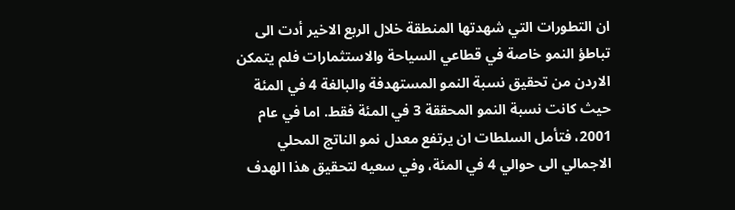ان التطورات التي شهدتها المنطقة خلال الربع الاخير أدت الى تباطؤ النمو خاصة في قطاعي السياحة والاستثمارات فلم يتمكن الاردن من تحقيق نسبة النمو المستهدفة والبالغة 4 في المئة حيث كانت نسبة النمو المحققة 3 في المئة فقط. اما في عام 2001، فتأمل السلطات ان يرتفع معدل نمو الناتج المحلي الاجمالي الى حوالي 4 في المئة، وفي سعيه لتحقيق هذا الهدف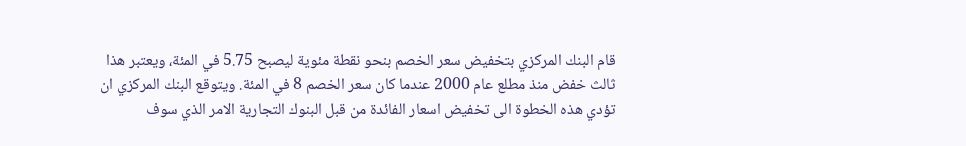قام البنك المركزي بتخفيض سعر الخصم بنحو نقطة مئوية ليصبح 5.75 في المئة، ويعتبر هذا ثالث خفض منذ مطلع عام 2000 عندما كان سعر الخصم 8 في المئة. ويتوقع البنك المركزي ان تؤدي هذه الخطوة الى تخفيض اسعار الفائدة من قبل البنوك التجارية الامر الذي سوف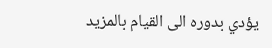يؤدي بدوره الى القيام بالمزيد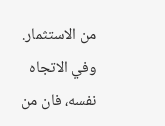من الاستثمار. وفي الاتجاه نفسه، فان من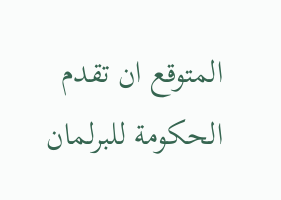المتوقع ان تقدم الحكومة للبرلمان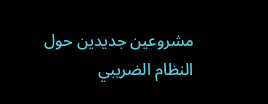مشروعين جديدين حول النظام الضريبي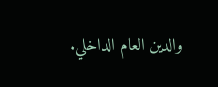والدين العام الداخلي.